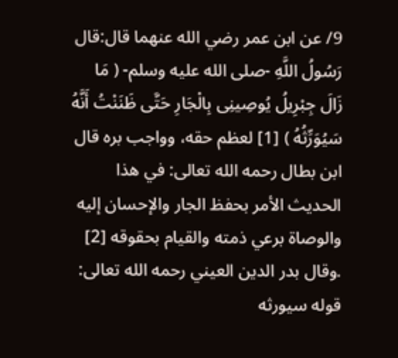9/ عن ابن عمر رضي الله عنهما قال:قال رَسُولُ اللَّهِ -صلى الله عليه وسلم- ( مَا زَالَ جِبْرِيلُ يُوصِينِى بِالْجَارِ حَتَّى ظَنَنْتُ أَنَّهُ سَيُوَرِّثُهُ ) [1] لعظم حقه، وواجب بره قال ابن بطال رحمه الله تعالى: في هذا الحديث الأمر بحفظ الجار والإحسان إليه والوصاة برعي ذمته والقيام بحقوقه [2] .وقال بدر الدين العيني رحمه الله تعالى: قوله سيورثه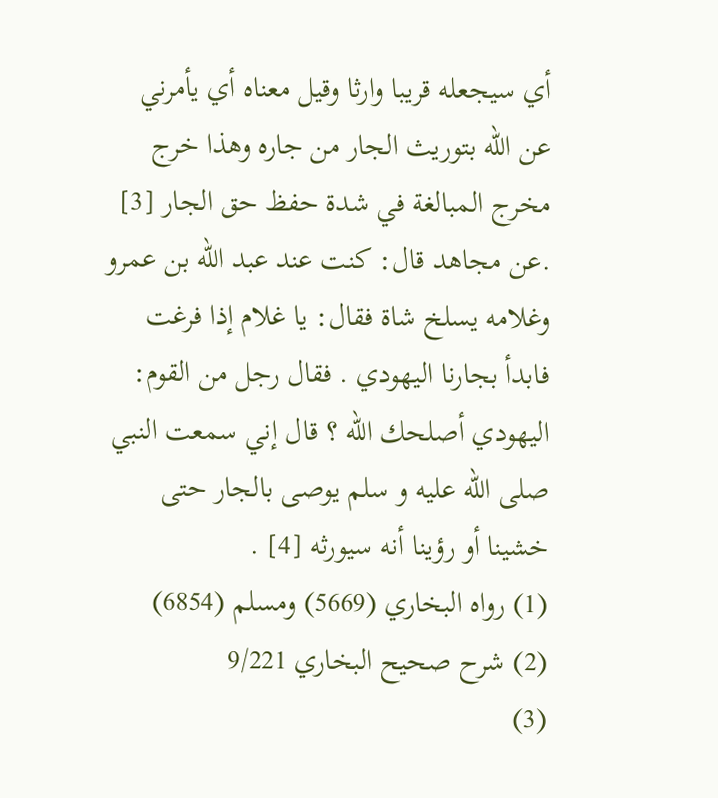أي سيجعله قريبا وارثا وقيل معناه أي يأمرني عن الله بتوريث الجار من جاره وهذا خرج مخرج المبالغة في شدة حفظ حق الجار [3] .عن مجاهد قال: كنت عند عبد الله بن عمرو وغلامه يسلخ شاة فقال: يا غلام إذا فرغت فابدأ بجارنا اليهودي . فقال رجل من القوم: اليهودي أصلحك الله ؟ قال إني سمعت النبي صلى الله عليه و سلم يوصى بالجار حتى خشينا أو رؤينا أنه سيورثه [4] .
(1) رواه البخاري (5669) ومسلم (6854)
(2) شرح صحيح البخاري 9/221
(3)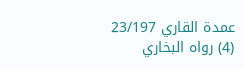عمدة القاري 23/197
(4) رواه البخاري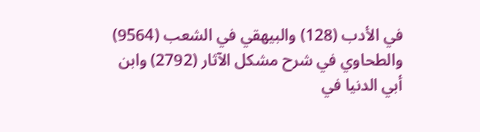في الأدب (128) والبيهقي في الشعب (9564) والطحاوي في شرح مشكل الآثار (2792) وابن أبي الدنيا في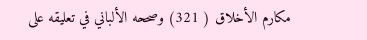مكارم الأخلاق ( 321) وصححه الألباني في تعليقه على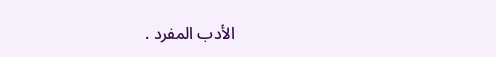الأدب المفرد .